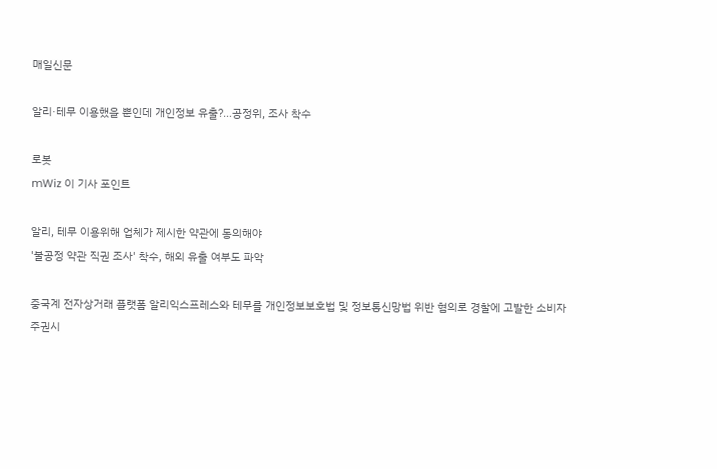매일신문

알리·테무 이용했을 뿐인데 개인정보 유출?…공정위, 조사 착수

로봇
mWiz 이 기사 포인트

알리, 테무 이용위해 업체가 제시한 약관에 동의해야
'불공정 약관 직권 조사' 착수, 해외 유출 여부도 파악

중국계 전자상거래 플랫폼 알리익스프레스와 테무를 개인정보보호법 및 정보통신망법 위반 혐의로 경찰에 고발한 소비자주권시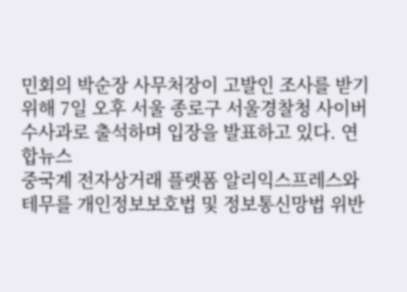민회의 박순장 사무처장이 고발인 조사를 받기 위해 7일 오후 서울 종로구 서울경찰청 사이버수사과로 출석하며 입장을 발표하고 있다. 연합뉴스
중국계 전자상거래 플랫폼 알리익스프레스와 테무를 개인정보보호법 및 정보통신망법 위반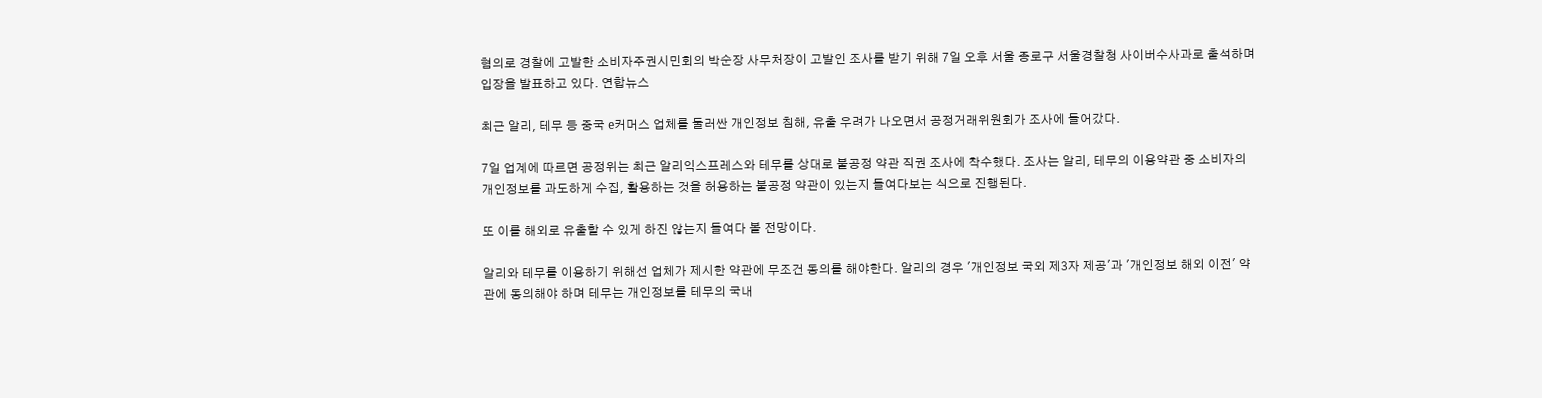혐의로 경찰에 고발한 소비자주권시민회의 박순장 사무처장이 고발인 조사를 받기 위해 7일 오후 서울 종로구 서울경찰청 사이버수사과로 출석하며 입장을 발표하고 있다. 연합뉴스

최근 알리, 테무 등 중국 e커머스 업체를 둘러싼 개인정보 침해, 유출 우려가 나오면서 공정거래위원회가 조사에 들어갔다.

7일 업계에 따르면 공정위는 최근 알리익스프레스와 테무를 상대로 불공정 약관 직권 조사에 착수했다. 조사는 알리, 테무의 이용약관 중 소비자의 개인정보를 과도하게 수집, 활용하는 것을 허용하는 불공정 약관이 있는지 들여다보는 식으로 진행된다.

또 이를 해외로 유출할 수 있게 하진 않는지 들여다 볼 전망이다.

알리와 테무를 이용하기 위해선 업체가 제시한 약관에 무조건 동의를 해야한다. 알리의 경우 '개인정보 국외 제3자 제공'과 '개인정보 해외 이전' 약관에 동의해야 하며 테무는 개인정보를 테무의 국내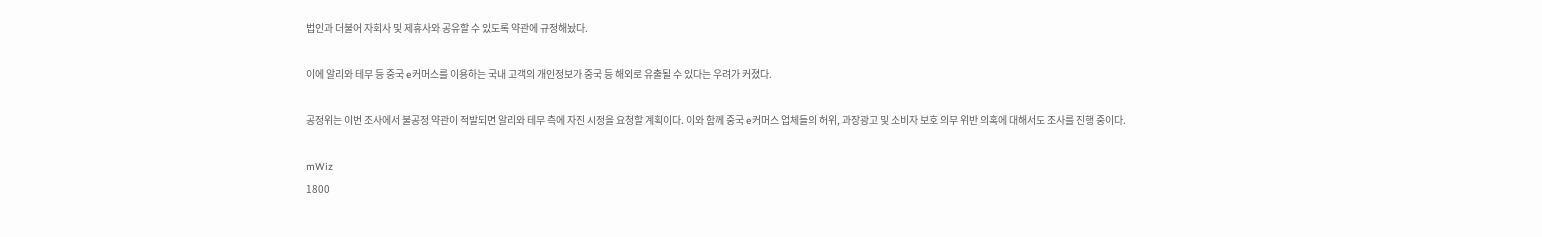법인과 더불어 자회사 및 제휴사와 공유할 수 있도록 약관에 규정해놨다.

이에 알리와 테무 등 중국 e커머스를 이용하는 국내 고객의 개인정보가 중국 등 해외로 유출될 수 있다는 우려가 커졌다.

공정위는 이번 조사에서 불공정 약관이 적발되면 알리와 테무 측에 자진 시정을 요청할 계획이다. 이와 함께 중국 e커머스 업체들의 허위, 과장광고 및 소비자 보호 의무 위반 의혹에 대해서도 조사를 진행 중이다.

mWiz
1800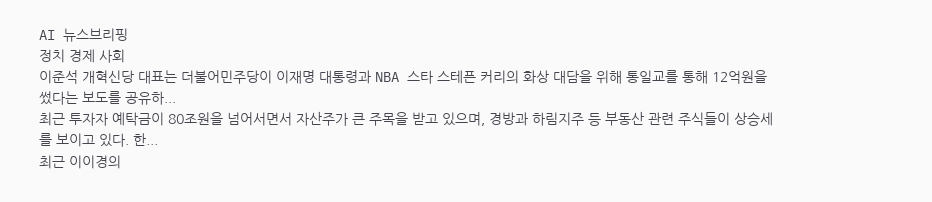AI 뉴스브리핑
정치 경제 사회
이준석 개혁신당 대표는 더불어민주당이 이재명 대통령과 NBA 스타 스테픈 커리의 화상 대담을 위해 통일교를 통해 12억원을 썼다는 보도를 공유하...
최근 투자자 예탁금이 80조원을 넘어서면서 자산주가 큰 주목을 받고 있으며, 경방과 하림지주 등 부동산 관련 주식들이 상승세를 보이고 있다. 한...
최근 이이경의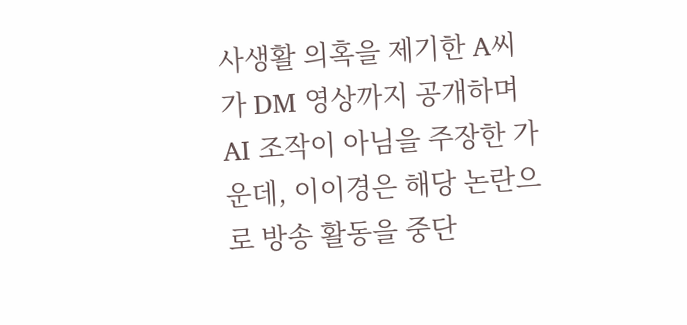사생활 의혹을 제기한 A씨가 DM 영상까지 공개하며 AI 조작이 아님을 주장한 가운데, 이이경은 해당 논란으로 방송 활동을 중단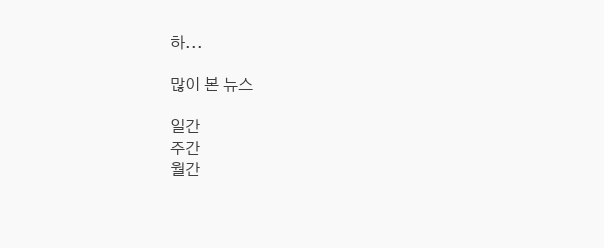하...

많이 본 뉴스

일간
주간
월간